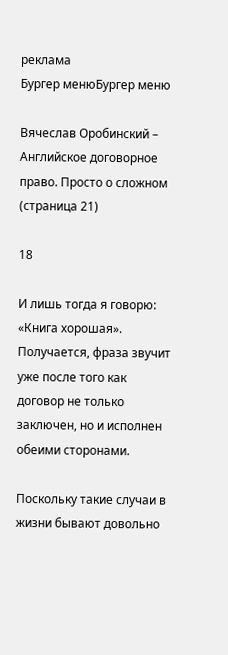реклама
Бургер менюБургер меню

Вячеслав Оробинский – Английское договорное право. Просто о сложном (страница 21)

18

И лишь тогда я говорю: «Книга хорошая». Получается, фраза звучит уже после того как договор не только заключен, но и исполнен обеими сторонами.

Поскольку такие случаи в жизни бывают довольно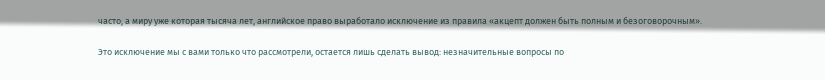часто, а миру уже которая тысяча лет, английское право выработало исключение из правила «акцепт должен быть полным и безоговорочным».

Это исключение мы с вами только что рассмотрели, остается лишь сделать вывод: незначительные вопросы по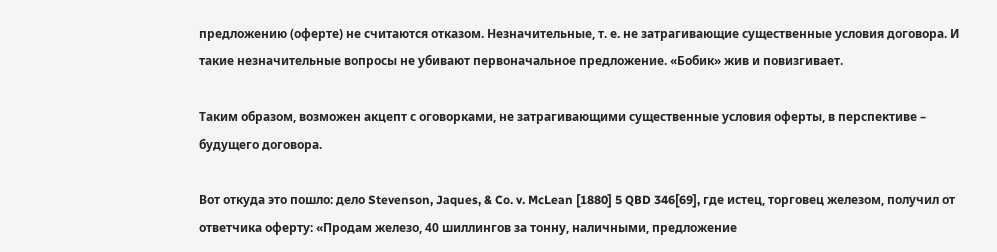предложению (оферте) не считаются отказом. Незначительные, т. е. не затрагивающие существенные условия договора. И такие незначительные вопросы не убивают первоначальное предложение. «Бобик» жив и повизгивает.

Таким образом, возможен акцепт с оговорками, не затрагивающими существенные условия оферты, в перспективе – будущего договора.

Вот откуда это пошло: дело Stevenson, Jaques, & Co. v. McLean [1880] 5 QBD 346[69], где истец, торговец железом, получил от ответчика оферту: «Продам железо, 40 шиллингов за тонну, наличными, предложение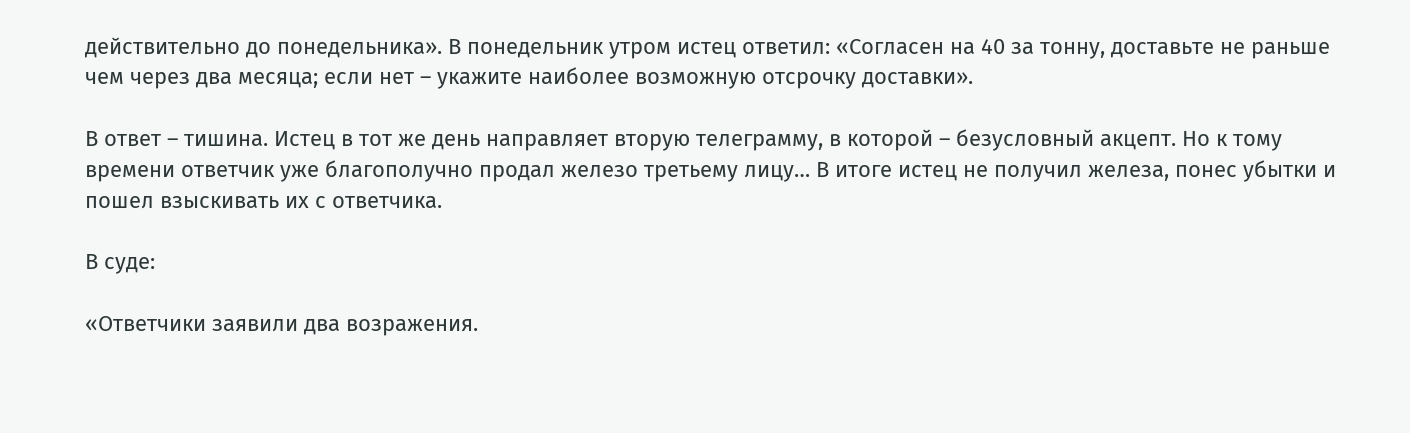действительно до понедельника». В понедельник утром истец ответил: «Согласен на 40 за тонну, доставьте не раньше чем через два месяца; если нет – укажите наиболее возможную отсрочку доставки».

В ответ – тишина. Истец в тот же день направляет вторую телеграмму, в которой – безусловный акцепт. Но к тому времени ответчик уже благополучно продал железо третьему лицу… В итоге истец не получил железа, понес убытки и пошел взыскивать их с ответчика.

В суде:

«Ответчики заявили два возражения.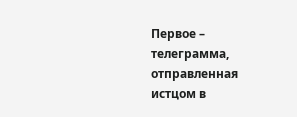Первое – телеграмма, отправленная истцом в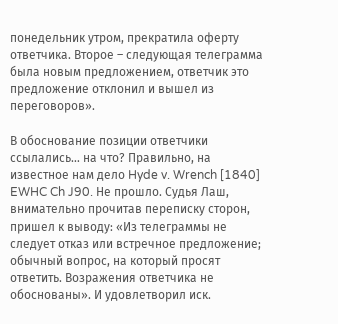понедельник утром, прекратила оферту ответчика. Второе – следующая телеграмма была новым предложением, ответчик это предложение отклонил и вышел из переговоров».

В обоснование позиции ответчики ссылались… на что? Правильно, на известное нам дело Hyde v. Wrench [1840] EWHC Ch J90. Не прошло. Судья Лаш, внимательно прочитав переписку сторон, пришел к выводу: «Из телеграммы не следует отказ или встречное предложение; обычный вопрос, на который просят ответить. Возражения ответчика не обоснованы». И удовлетворил иск.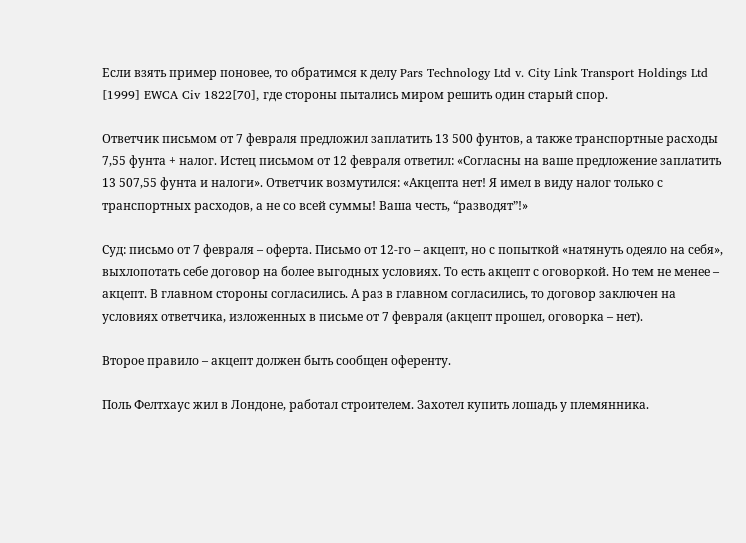Если взять пример поновее, то обратимся к делу Pars Technology Ltd v. City Link Transport Holdings Ltd [1999] EWCA Civ 1822[70], где стороны пытались миром решить один старый спор.

Ответчик письмом от 7 февраля предложил заплатить 13 500 фунтов, а также транспортные расходы 7,55 фунта + налог. Истец письмом от 12 февраля ответил: «Согласны на ваше предложение заплатить 13 507,55 фунта и налоги». Ответчик возмутился: «Акцепта нет! Я имел в виду налог только с транспортных расходов, а не со всей суммы! Ваша честь, “разводят”!»

Суд: письмо от 7 февраля – оферта. Письмо от 12-го – акцепт, но с попыткой «натянуть одеяло на себя», выхлопотать себе договор на более выгодных условиях. То есть акцепт с оговоркой. Но тем не менее – акцепт. В главном стороны согласились. А раз в главном согласились, то договор заключен на условиях ответчика, изложенных в письме от 7 февраля (акцепт прошел, оговорка – нет).

Второе правило – акцепт должен быть сообщен оференту.

Поль Фелтхаус жил в Лондоне, работал строителем. Захотел купить лошадь у племянника.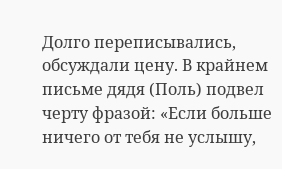Долго переписывались, обсуждали цену. В крайнем письме дядя (Поль) подвел черту фразой: «Если больше ничего от тебя не услышу,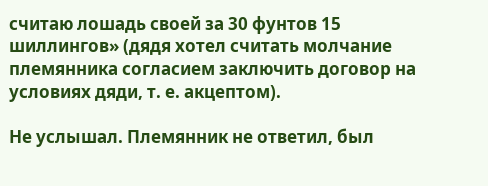считаю лошадь своей за 30 фунтов 15 шиллингов» (дядя хотел считать молчание племянника согласием заключить договор на условиях дяди, т. е. акцептом).

Не услышал. Племянник не ответил, был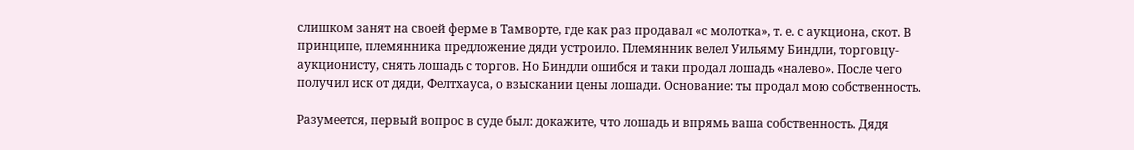слишком занят на своей ферме в Тамворте, где как раз продавал «с молотка», т. е. с аукциона, скот. В принципе, племянника предложение дяди устроило. Племянник велел Уильяму Биндли, торговцу-аукционисту, снять лошадь с торгов. Но Биндли ошибся и таки продал лошадь «налево». После чего получил иск от дяди, Фелтхауса, о взыскании цены лошади. Основание: ты продал мою собственность.

Разумеется, первый вопрос в суде был: докажите, что лошадь и впрямь ваша собственность. Дядя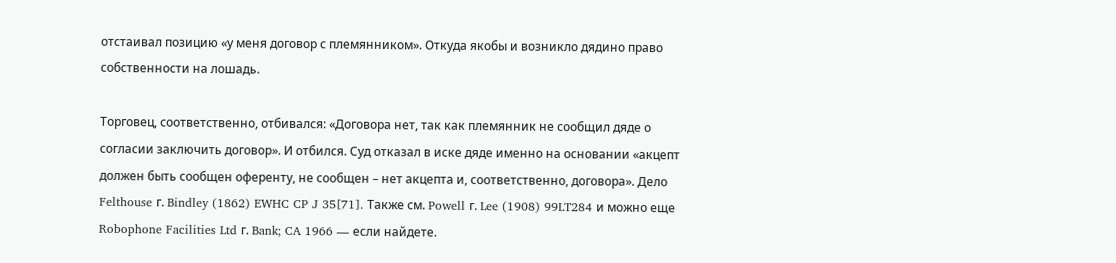отстаивал позицию «у меня договор с племянником». Откуда якобы и возникло дядино право собственности на лошадь.

Торговец, соответственно, отбивался: «Договора нет, так как племянник не сообщил дяде о согласии заключить договор». И отбился. Суд отказал в иске дяде именно на основании «акцепт должен быть сообщен оференту, не сообщен – нет акцепта и, соответственно, договора». Дело Felthouse г. Bindley (1862) EWHC CP J 35[71]. Также см. Powell г. Lee (1908) 99LT284 и можно еще Robophone Facilities Ltd г. Bank; CA 1966 — если найдете.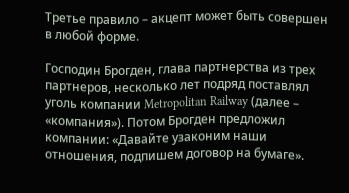Третье правило – акцепт может быть совершен в любой форме.

Господин Брогден, глава партнерства из трех партнеров, несколько лет подряд поставлял уголь компании Metropolitan Railway (далее – «компания»). Потом Брогден предложил компании: «Давайте узаконим наши отношения, подпишем договор на бумаге».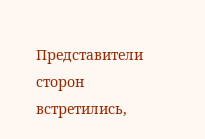Представители сторон встретились,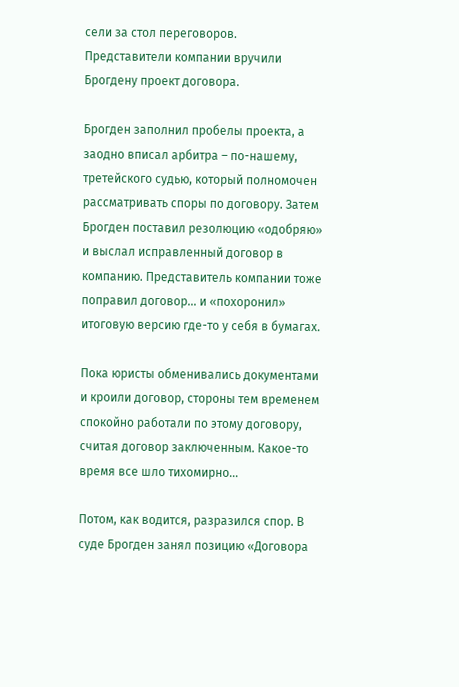сели за стол переговоров. Представители компании вручили Брогдену проект договора.

Брогден заполнил пробелы проекта, а заодно вписал арбитра – по-нашему, третейского судью, который полномочен рассматривать споры по договору. Затем Брогден поставил резолюцию «одобряю» и выслал исправленный договор в компанию. Представитель компании тоже поправил договор… и «похоронил» итоговую версию где-то у себя в бумагах.

Пока юристы обменивались документами и кроили договор, стороны тем временем спокойно работали по этому договору, считая договор заключенным. Какое-то время все шло тихомирно…

Потом, как водится, разразился спор. В суде Брогден занял позицию «Договора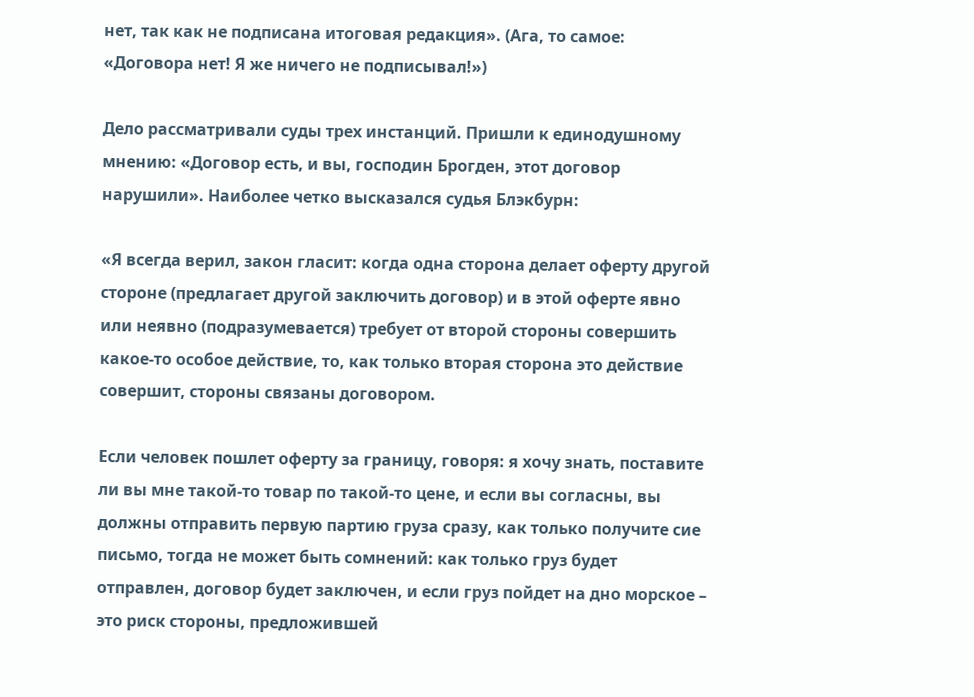нет, так как не подписана итоговая редакция». (Ага, то самое: «Договора нет! Я же ничего не подписывал!»)

Дело рассматривали суды трех инстанций. Пришли к единодушному мнению: «Договор есть, и вы, господин Брогден, этот договор нарушили». Наиболее четко высказался судья Блэкбурн:

«Я всегда верил, закон гласит: когда одна сторона делает оферту другой стороне (предлагает другой заключить договор) и в этой оферте явно или неявно (подразумевается) требует от второй стороны совершить какое-то особое действие, то, как только вторая сторона это действие совершит, стороны связаны договором.

Если человек пошлет оферту за границу, говоря: я хочу знать, поставите ли вы мне такой-то товар по такой-то цене, и если вы согласны, вы должны отправить первую партию груза сразу, как только получите сие письмо, тогда не может быть сомнений: как только груз будет отправлен, договор будет заключен, и если груз пойдет на дно морское – это риск стороны, предложившей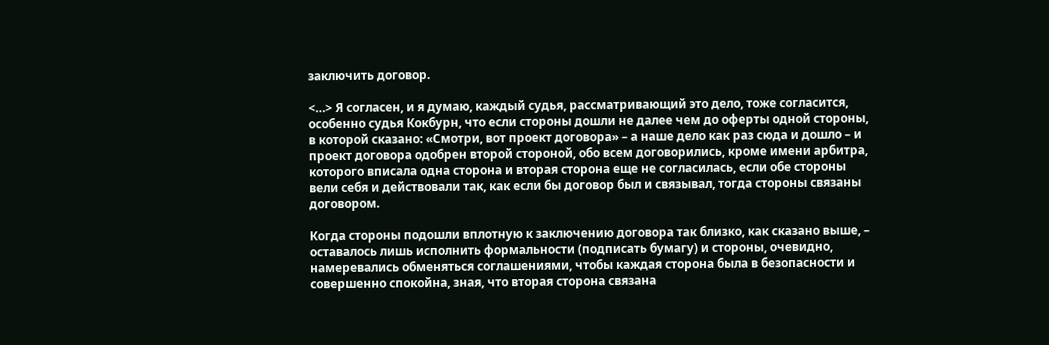заключить договор.

<…> Я согласен, и я думаю, каждый судья, рассматривающий это дело, тоже согласится, особенно судья Кокбурн, что если стороны дошли не далее чем до оферты одной стороны, в которой сказано: «Смотри, вот проект договора» – а наше дело как раз сюда и дошло – и проект договора одобрен второй стороной, обо всем договорились, кроме имени арбитра, которого вписала одна сторона и вторая сторона еще не согласилась, если обе стороны вели себя и действовали так, как если бы договор был и связывал, тогда стороны связаны договором.

Когда стороны подошли вплотную к заключению договора так близко, как сказано выше, – оставалось лишь исполнить формальности (подписать бумагу) и стороны, очевидно, намеревались обменяться соглашениями, чтобы каждая сторона была в безопасности и совершенно спокойна, зная, что вторая сторона связана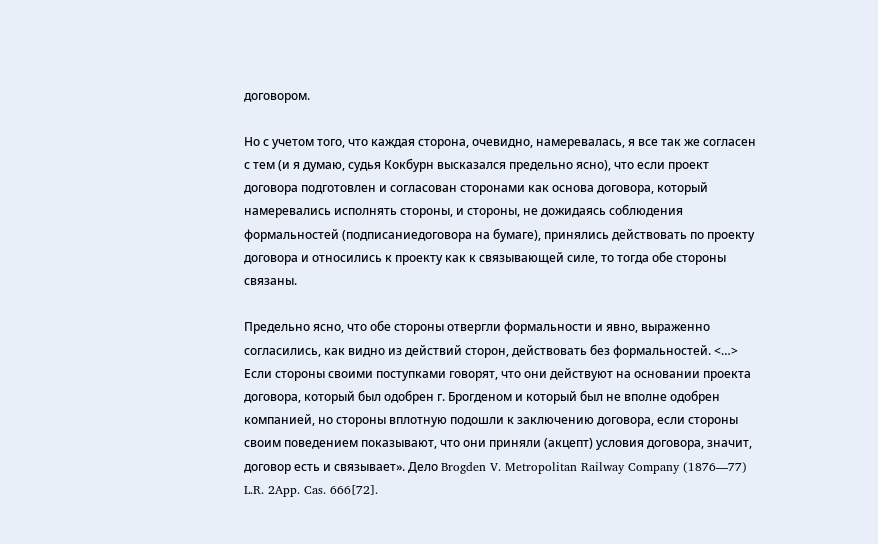договором.

Но с учетом того, что каждая сторона, очевидно, намеревалась, я все так же согласен с тем (и я думаю, судья Кокбурн высказался предельно ясно), что если проект договора подготовлен и согласован сторонами как основа договора, который намеревались исполнять стороны, и стороны, не дожидаясь соблюдения формальностей (подписаниедоговора на бумаге), принялись действовать по проекту договора и относились к проекту как к связывающей силе, то тогда обе стороны связаны.

Предельно ясно, что обе стороны отвергли формальности и явно, выраженно согласились, как видно из действий сторон, действовать без формальностей. <…> Если стороны своими поступками говорят, что они действуют на основании проекта договора, который был одобрен г. Брогденом и который был не вполне одобрен компанией, но стороны вплотную подошли к заключению договора, если стороны своим поведением показывают, что они приняли (акцепт) условия договора, значит, договор есть и связывает». Дело Brogden V. Metropolitan Railway Company (1876—77) L.R. 2App. Cas. 666[72].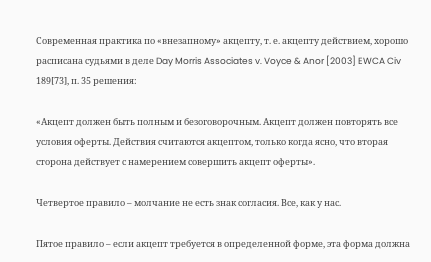Современная практика по «внезапному» акцепту, т. е. акцепту действием, хорошо расписана судьями в деле Day Morris Associates v. Voyce & Anor [2003] EWCA Civ 189[73], п. 35 решения:

«Акцепт должен быть полным и безоговорочным. Акцепт должен повторять все условия оферты. Действия считаются акцептом, только когда ясно, что вторая сторона действует с намерением совершить акцепт оферты».

Четвертое правило – молчание не есть знак согласия. Все, как у нас.

Пятое правило – если акцепт требуется в определенной форме, эта форма должна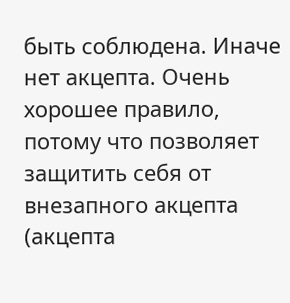быть соблюдена. Иначе нет акцепта. Очень хорошее правило, потому что позволяет защитить себя от внезапного акцепта (акцепта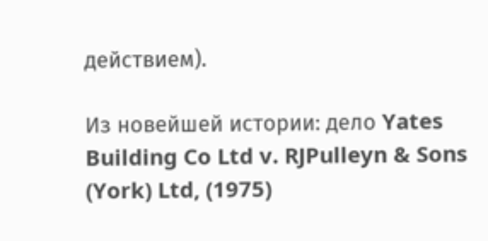действием).

Из новейшей истории: дело Yates Building Co Ltd v. RJPulleyn & Sons (York) Ltd, (1975)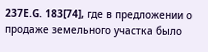237E.G. 183[74], где в предложении о продаже земельного участка было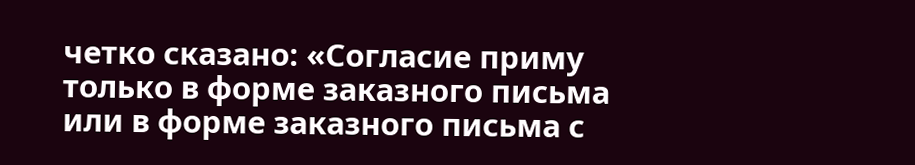четко сказано: «Согласие приму только в форме заказного письма или в форме заказного письма с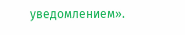уведомлением».